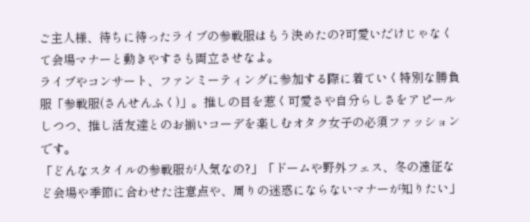ご主人様、待ちに待ったライブの参戦服はもう決めたの?可愛いだけじゃなくて会場マナーと動きやすさも両立させなよ。
ライブやコンサート、ファンミーティングに参加する際に着ていく特別な勝負服「参戦服(さんせんふく)」。推しの目を惹く可愛さや自分らしさをアピールしつつ、推し活友達とのお揃いコーデを楽しむオタク女子の必須ファッションです。
「どんなスタイルの参戦服が人気なの?」「ドームや野外フェス、冬の遠征など会場や季節に合わせた注意点や、周りの迷惑にならないマナーが知りたい」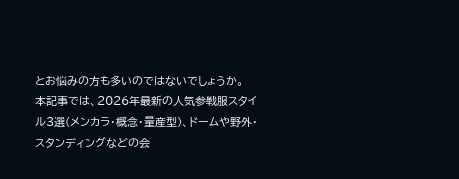とお悩みの方も多いのではないでしょうか。
本記事では、2026年最新の人気参戦服スタイル3選(メンカラ・概念・量産型)、ドームや野外・スタンディングなどの会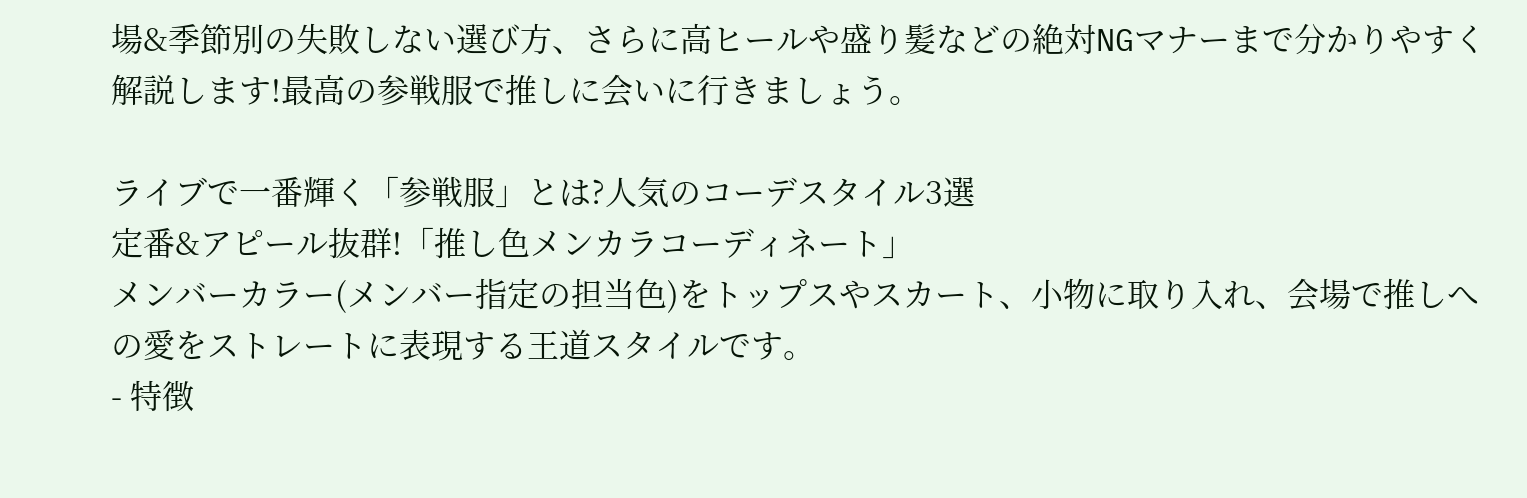場&季節別の失敗しない選び方、さらに高ヒールや盛り髪などの絶対NGマナーまで分かりやすく解説します!最高の参戦服で推しに会いに行きましょう。

ライブで一番輝く「参戦服」とは?人気のコーデスタイル3選
定番&アピール抜群!「推し色メンカラコーディネート」
メンバーカラー(メンバー指定の担当色)をトップスやスカート、小物に取り入れ、会場で推しへの愛をストレートに表現する王道スタイルです。
- 特徴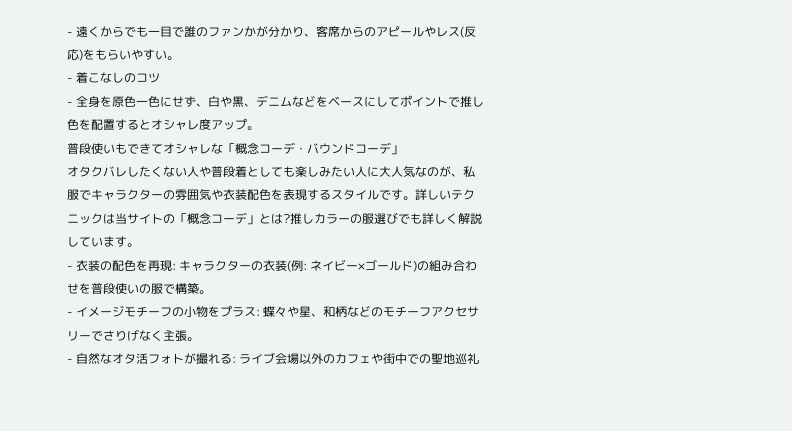- 遠くからでも一目で誰のファンかが分かり、客席からのアピールやレス(反応)をもらいやすい。
- 着こなしのコツ
- 全身を原色一色にせず、白や黒、デニムなどをベースにしてポイントで推し色を配置するとオシャレ度アップ。
普段使いもできてオシャレな「概念コーデ・バウンドコーデ」
オタクバレしたくない人や普段着としても楽しみたい人に大人気なのが、私服でキャラクターの雰囲気や衣装配色を表現するスタイルです。詳しいテクニックは当サイトの「概念コーデ」とは?推しカラーの服選びでも詳しく解説しています。
- 衣装の配色を再現: キャラクターの衣装(例: ネイビー×ゴールド)の組み合わせを普段使いの服で構築。
- イメージモチーフの小物をプラス: 蝶々や星、和柄などのモチーフアクセサリーでさりげなく主張。
- 自然なオタ活フォトが撮れる: ライブ会場以外のカフェや街中での聖地巡礼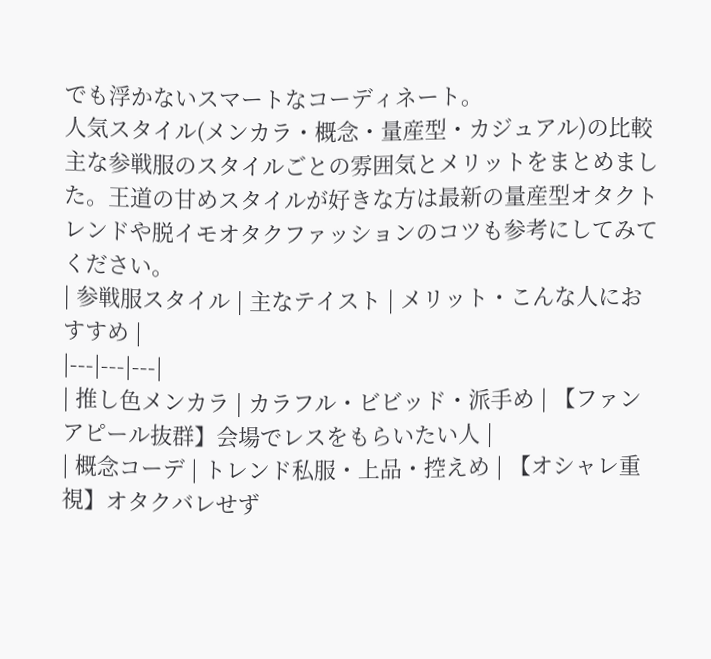でも浮かないスマートなコーディネート。
人気スタイル(メンカラ・概念・量産型・カジュアル)の比較
主な参戦服のスタイルごとの雰囲気とメリットをまとめました。王道の甘めスタイルが好きな方は最新の量産型オタクトレンドや脱イモオタクファッションのコツも参考にしてみてください。
| 参戦服スタイル | 主なテイスト | メリット・こんな人におすすめ |
|---|---|---|
| 推し色メンカラ | カラフル・ビビッド・派手め | 【ファンアピール抜群】会場でレスをもらいたい人 |
| 概念コーデ | トレンド私服・上品・控えめ | 【オシャレ重視】オタクバレせず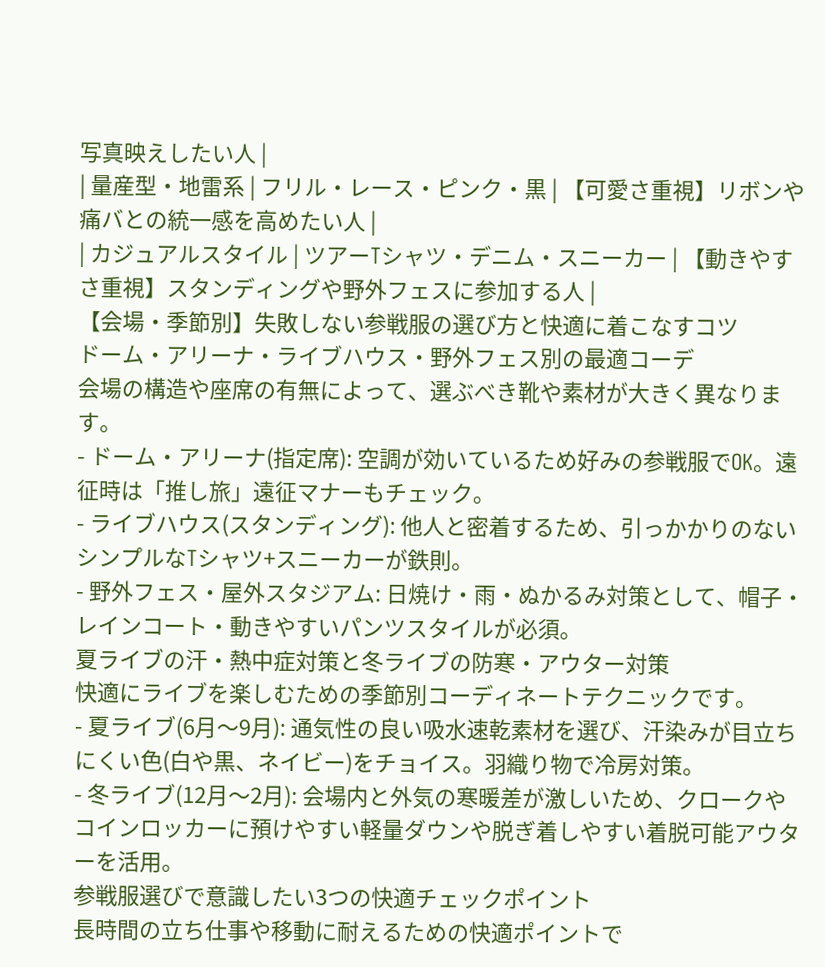写真映えしたい人 |
| 量産型・地雷系 | フリル・レース・ピンク・黒 | 【可愛さ重視】リボンや痛バとの統一感を高めたい人 |
| カジュアルスタイル | ツアーTシャツ・デニム・スニーカー | 【動きやすさ重視】スタンディングや野外フェスに参加する人 |
【会場・季節別】失敗しない参戦服の選び方と快適に着こなすコツ
ドーム・アリーナ・ライブハウス・野外フェス別の最適コーデ
会場の構造や座席の有無によって、選ぶべき靴や素材が大きく異なります。
- ドーム・アリーナ(指定席): 空調が効いているため好みの参戦服でOK。遠征時は「推し旅」遠征マナーもチェック。
- ライブハウス(スタンディング): 他人と密着するため、引っかかりのないシンプルなTシャツ+スニーカーが鉄則。
- 野外フェス・屋外スタジアム: 日焼け・雨・ぬかるみ対策として、帽子・レインコート・動きやすいパンツスタイルが必須。
夏ライブの汗・熱中症対策と冬ライブの防寒・アウター対策
快適にライブを楽しむための季節別コーディネートテクニックです。
- 夏ライブ(6月〜9月): 通気性の良い吸水速乾素材を選び、汗染みが目立ちにくい色(白や黒、ネイビー)をチョイス。羽織り物で冷房対策。
- 冬ライブ(12月〜2月): 会場内と外気の寒暖差が激しいため、クロークやコインロッカーに預けやすい軽量ダウンや脱ぎ着しやすい着脱可能アウターを活用。
参戦服選びで意識したい3つの快適チェックポイント
長時間の立ち仕事や移動に耐えるための快適ポイントで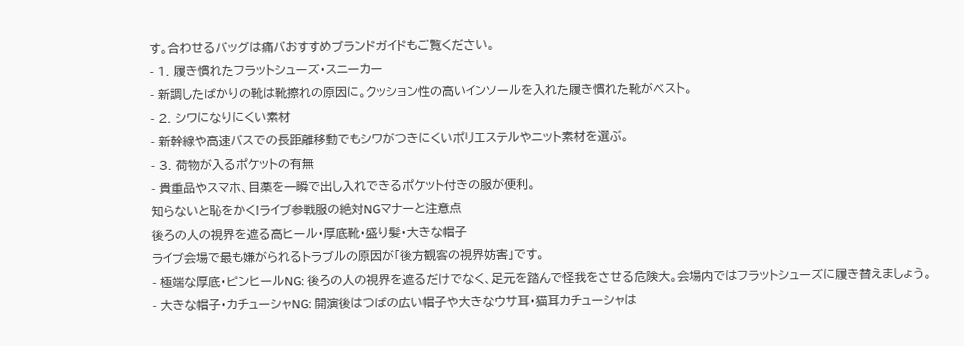す。合わせるバッグは痛バおすすめブランドガイドもご覧ください。
- 1. 履き慣れたフラットシューズ・スニーカー
- 新調したばかりの靴は靴擦れの原因に。クッション性の高いインソールを入れた履き慣れた靴がベスト。
- 2. シワになりにくい素材
- 新幹線や高速バスでの長距離移動でもシワがつきにくいポリエステルやニット素材を選ぶ。
- 3. 荷物が入るポケットの有無
- 貴重品やスマホ、目薬を一瞬で出し入れできるポケット付きの服が便利。
知らないと恥をかく!ライブ参戦服の絶対NGマナーと注意点
後ろの人の視界を遮る高ヒール・厚底靴・盛り髪・大きな帽子
ライブ会場で最も嫌がられるトラブルの原因が「後方観客の視界妨害」です。
- 極端な厚底・ピンヒールNG: 後ろの人の視界を遮るだけでなく、足元を踏んで怪我をさせる危険大。会場内ではフラットシューズに履き替えましょう。
- 大きな帽子・カチューシャNG: 開演後はつばの広い帽子や大きなウサ耳・猫耳カチューシャは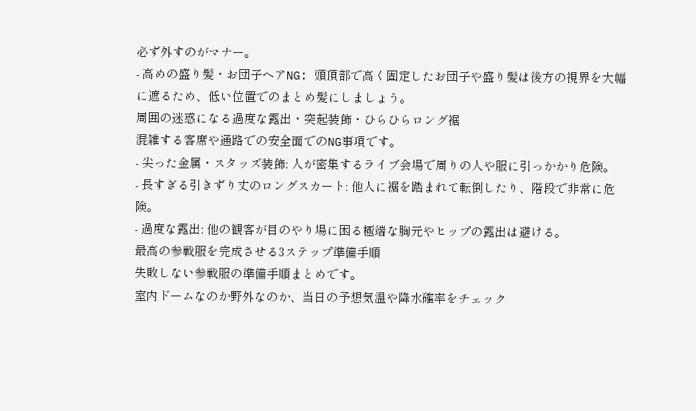必ず外すのがマナー。
- 高めの盛り髪・お団子ヘアNG: 頭頂部で高く固定したお団子や盛り髪は後方の視界を大幅に遮るため、低い位置でのまとめ髪にしましょう。
周囲の迷惑になる過度な露出・突起装飾・ひらひらロング裾
混雑する客席や通路での安全面でのNG事項です。
- 尖った金属・スタッズ装飾: 人が密集するライブ会場で周りの人や服に引っかかり危険。
- 長すぎる引きずり丈のロングスカート: 他人に裾を踏まれて転倒したり、階段で非常に危険。
- 過度な露出: 他の観客が目のやり場に困る極端な胸元やヒップの露出は避ける。
最高の参戦服を完成させる3ステップ準備手順
失敗しない参戦服の準備手順まとめです。
室内ドームなのか野外なのか、当日の予想気温や降水確率をチェック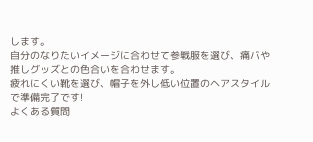します。
自分のなりたいイメージに合わせて参戦服を選び、痛バや推しグッズとの色合いを合わせます。
疲れにくい靴を選び、帽子を外し低い位置のヘアスタイルで準備完了です!
よくある質問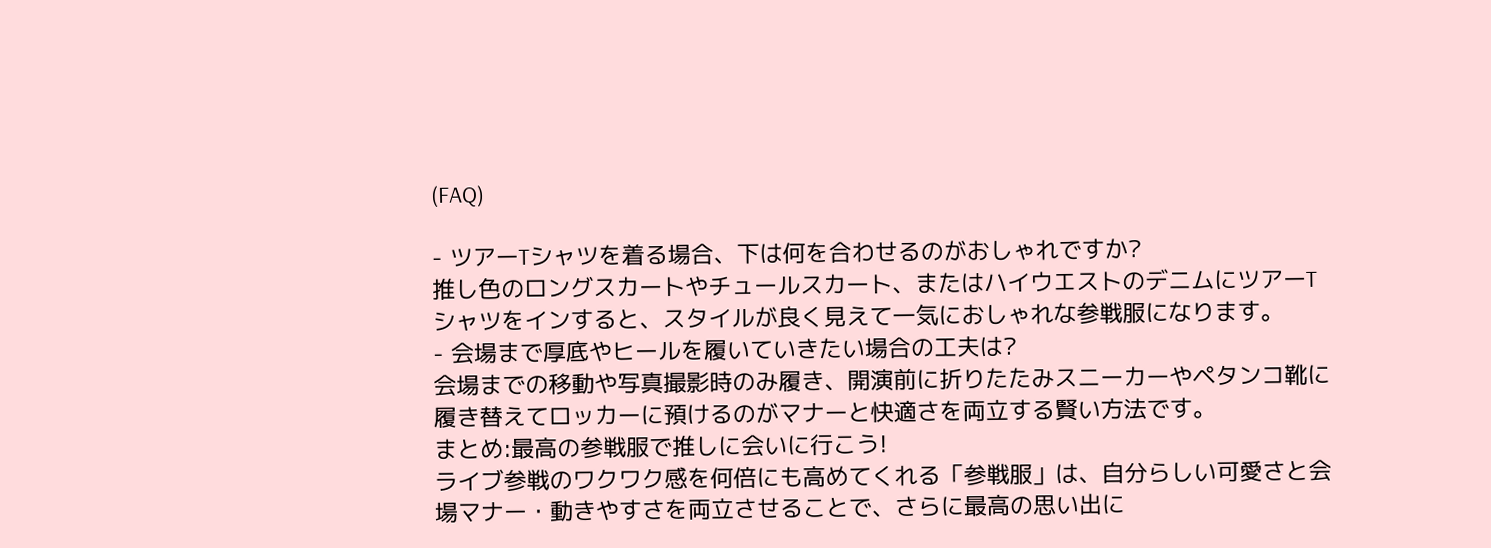(FAQ)

- ツアーTシャツを着る場合、下は何を合わせるのがおしゃれですか?
推し色のロングスカートやチュールスカート、またはハイウエストのデニムにツアーTシャツをインすると、スタイルが良く見えて一気におしゃれな参戦服になります。
- 会場まで厚底やヒールを履いていきたい場合の工夫は?
会場までの移動や写真撮影時のみ履き、開演前に折りたたみスニーカーやペタンコ靴に履き替えてロッカーに預けるのがマナーと快適さを両立する賢い方法です。
まとめ:最高の参戦服で推しに会いに行こう!
ライブ参戦のワクワク感を何倍にも高めてくれる「参戦服」は、自分らしい可愛さと会場マナー・動きやすさを両立させることで、さらに最高の思い出に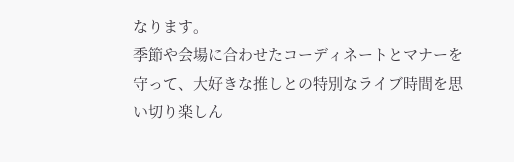なります。
季節や会場に合わせたコーディネートとマナーを守って、大好きな推しとの特別なライブ時間を思い切り楽しん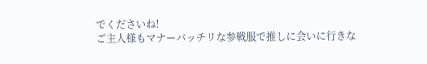でくださいね!
ご主人様もマナーバッチリな参戦服で推しに会いに行きな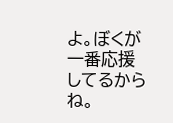よ。ぼくが一番応援してるからね。